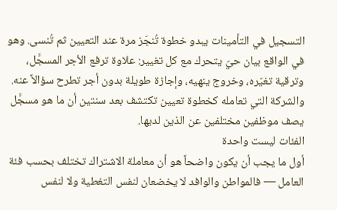التسجيل في التأمينات يبدو خطوة تُنجَز مرة عند التعيين ثم تُنسى. وهو في الواقع بيان حيّ يتحرك مع كل تغيير: علاوة ترفع الأجر المسجَّل، وترقية تغيّره، وخروج ينهيه، وإجازة طويلة بدون أجر تطرح سؤالاً عنه. والشركة التي تعامله كخطوة تعيين تكتشف بعد سنتين أن ما هو مسجَّل يصف موظفين مختلفين عن الذين لديها.
الفئات ليست واحدة
أول ما يجب أن يكون واضحاً هو أن معاملة الاشتراك تختلف بحسب فئة العامل — فالمواطن والوافد لا يخضعان لنفس التغطية ولا لنفس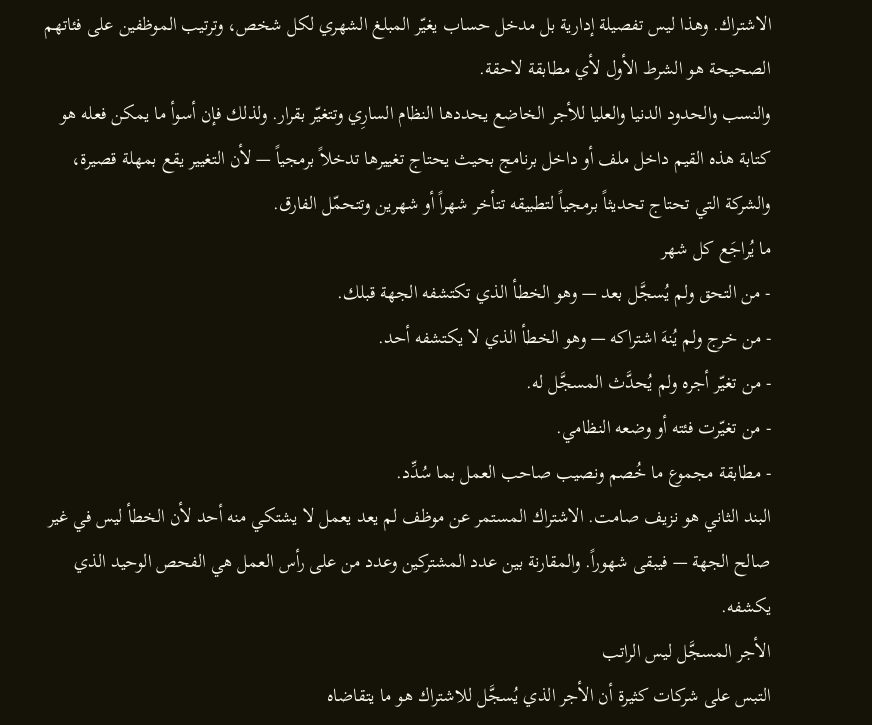الاشتراك. وهذا ليس تفصيلة إدارية بل مدخل حساب يغيّر المبلغ الشهري لكل شخص، وترتيب الموظفين على فئاتهم الصحيحة هو الشرط الأول لأي مطابقة لاحقة.
والنسب والحدود الدنيا والعليا للأجر الخاضع يحددها النظام السارِي وتتغيّر بقرار. ولذلك فإن أسوأ ما يمكن فعله هو كتابة هذه القيم داخل ملف أو داخل برنامج بحيث يحتاج تغييرها تدخلاً برمجياً — لأن التغيير يقع بمهلة قصيرة، والشركة التي تحتاج تحديثاً برمجياً لتطبيقه تتأخر شهراً أو شهرين وتتحمّل الفارق.
ما يُراجَع كل شهر
- من التحق ولم يُسجَّل بعد — وهو الخطأ الذي تكتشفه الجهة قبلك.
- من خرج ولم يُنهَ اشتراكه — وهو الخطأ الذي لا يكتشفه أحد.
- من تغيّر أجره ولم يُحدَّث المسجَّل له.
- من تغيّرت فئته أو وضعه النظامي.
- مطابقة مجموع ما خُصم ونصيب صاحب العمل بما سُدِّد.
البند الثاني هو نزيف صامت. الاشتراك المستمر عن موظف لم يعد يعمل لا يشتكي منه أحد لأن الخطأ ليس في غير صالح الجهة — فيبقى شهوراً. والمقارنة بين عدد المشتركين وعدد من على رأس العمل هي الفحص الوحيد الذي يكشفه.
الأجر المسجَّل ليس الراتب
التبس على شركات كثيرة أن الأجر الذي يُسجَّل للاشتراك هو ما يتقاضاه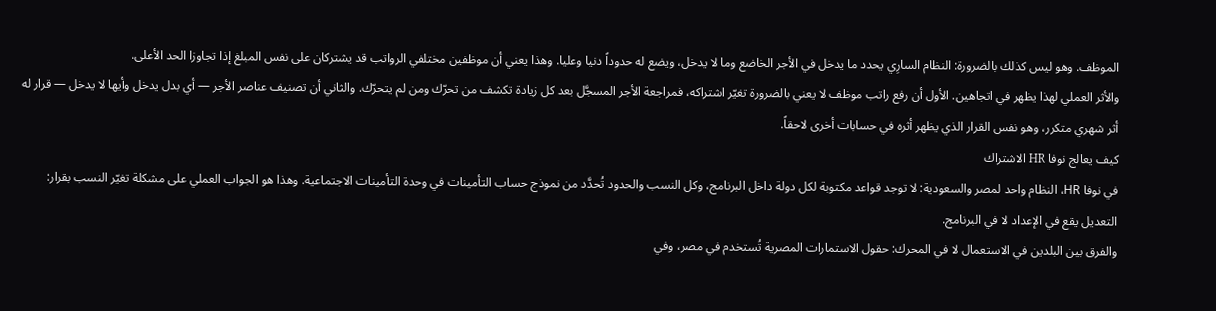الموظف. وهو ليس كذلك بالضرورة: النظام السارِي يحدد ما يدخل في الأجر الخاضع وما لا يدخل، ويضع له حدوداً دنيا وعليا. وهذا يعني أن موظفين مختلفي الرواتب قد يشتركان على نفس المبلغ إذا تجاوزا الحد الأعلى.
والأثر العملي لهذا يظهر في اتجاهين. الأول أن رفع راتب موظف لا يعني بالضرورة تغيّر اشتراكه، فمراجعة الأجر المسجَّل بعد كل زيادة تكشف من تحرّك ومن لم يتحرّك. والثاني أن تصنيف عناصر الأجر — أي بدل يدخل وأيها لا يدخل — قرار له أثر شهري متكرر، وهو نفس القرار الذي يظهر أثره في حسابات أخرى لاحقاً.
كيف يعالج نوفا HR الاشتراك
في نوفا HR، النظام واحد لمصر والسعودية: لا توجد قواعد مكتوبة لكل دولة داخل البرنامج، وكل النسب والحدود تُحدَّد من نموذج حساب التأمينات في وحدة التأمينات الاجتماعية. وهذا هو الجواب العملي على مشكلة تغيّر النسب بقرار: التعديل يقع في الإعداد لا في البرنامج.
والفرق بين البلدين في الاستعمال لا في المحرك: حقول الاستمارات المصرية تُستخدم في مصر، وفي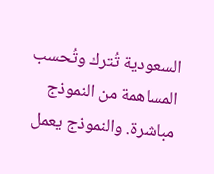السعودية تُترك وتُحسب المساهمة من النموذج مباشرة. والنموذج يعمل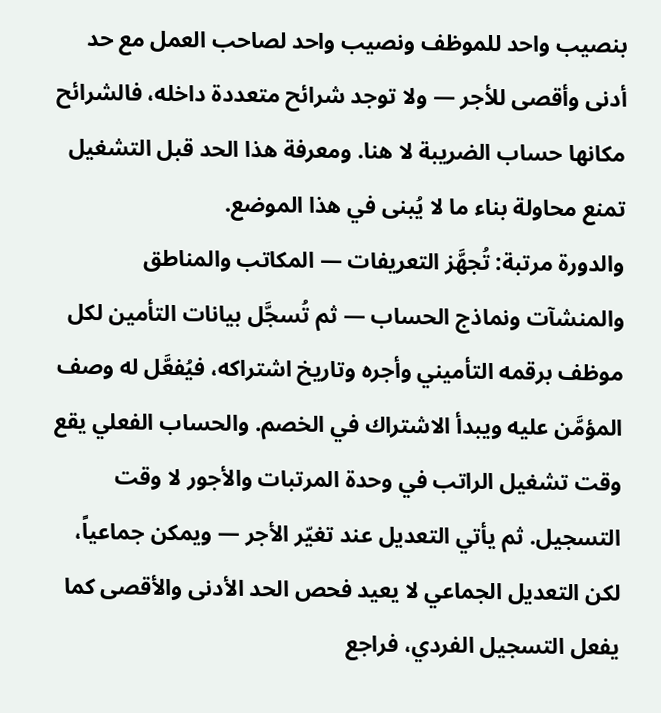بنصيب واحد للموظف ونصيب واحد لصاحب العمل مع حد أدنى وأقصى للأجر — ولا توجد شرائح متعددة داخله، فالشرائح مكانها حساب الضريبة لا هنا. ومعرفة هذا الحد قبل التشغيل تمنع محاولة بناء ما لا يُبنى في هذا الموضع.
والدورة مرتبة: تُجهَّز التعريفات — المكاتب والمناطق والمنشآت ونماذج الحساب — ثم تُسجَّل بيانات التأمين لكل موظف برقمه التأميني وأجره وتاريخ اشتراكه، فيُفعَّل له وصف المؤمَّن عليه ويبدأ الاشتراك في الخصم. والحساب الفعلي يقع وقت تشغيل الراتب في وحدة المرتبات والأجور لا وقت التسجيل. ثم يأتي التعديل عند تغيّر الأجر — ويمكن جماعياً، لكن التعديل الجماعي لا يعيد فحص الحد الأدنى والأقصى كما يفعل التسجيل الفردي، فراجع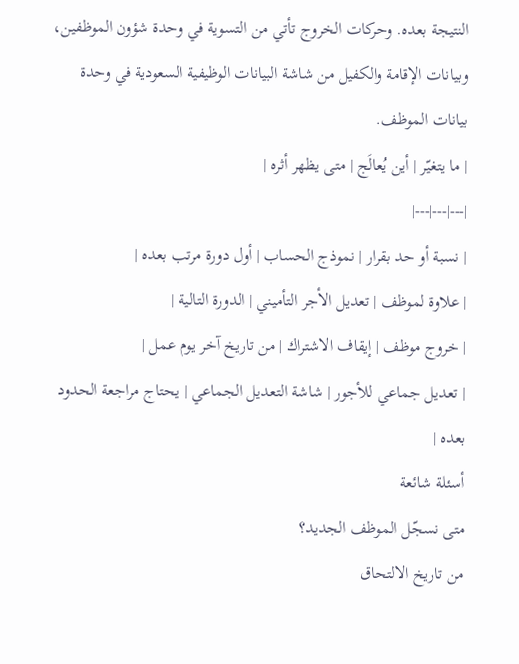النتيجة بعده. وحركات الخروج تأتي من التسوية في وحدة شؤون الموظفين، وبيانات الإقامة والكفيل من شاشة البيانات الوظيفية السعودية في وحدة بيانات الموظف.
| ما يتغيّر | أين يُعالَج | متى يظهر أثره |
|---|---|---|
| نسبة أو حد بقرار | نموذج الحساب | أول دورة مرتب بعده |
| علاوة لموظف | تعديل الأجر التأميني | الدورة التالية |
| خروج موظف | إيقاف الاشتراك | من تاريخ آخر يوم عمل |
| تعديل جماعي للأجور | شاشة التعديل الجماعي | يحتاج مراجعة الحدود بعده |
أسئلة شائعة
متى نسجّل الموظف الجديد؟
من تاريخ الالتحاق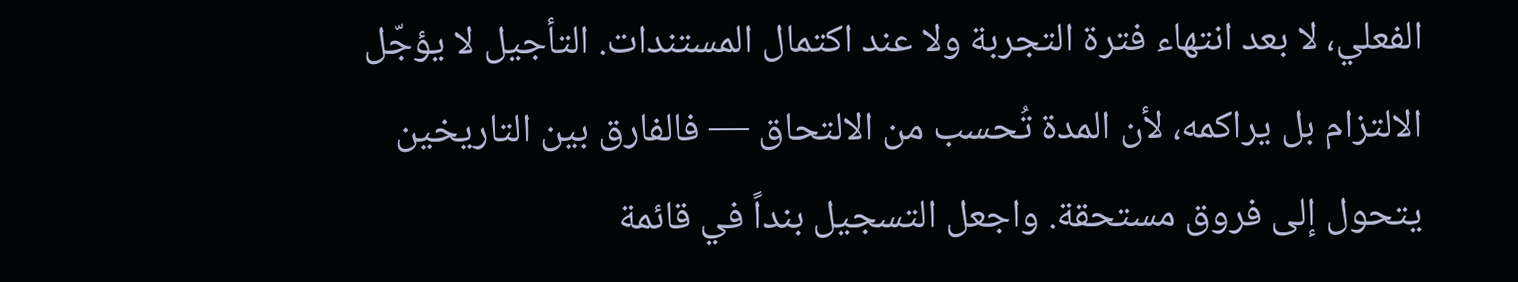الفعلي، لا بعد انتهاء فترة التجربة ولا عند اكتمال المستندات. التأجيل لا يؤجّل الالتزام بل يراكمه، لأن المدة تُحسب من الالتحاق — فالفارق بين التاريخين يتحول إلى فروق مستحقة. واجعل التسجيل بنداً في قائمة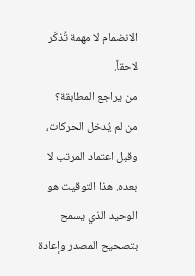الانضمام لا مهمة تُذكَر لاحقاً.
من يراجع المطابقة؟
من لم يُدخل الحركات، وقبل اعتماد المرتب لا بعده. هذا التوقيت هو الوحيد الذي يسمح بتصحيح المصدر وإعادة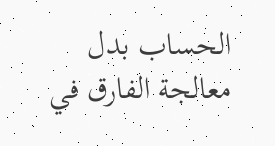الحساب بدل معالجة الفارق في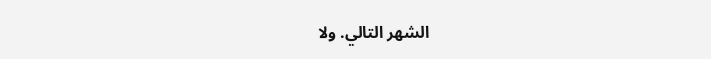الشهر التالي. ولا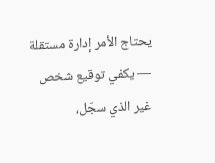يحتاج الأمر إدارة مستقلة — يكفي توقيع شخص غير الذي سجّل،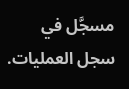مسجَّل في سجل العمليات.